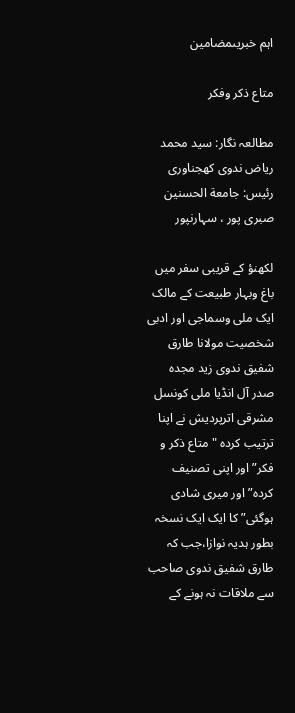اہم خبریںمضامین

متاع ذکر وفکر

مطالعہ نگار: سید محمد ریاض ندوی کھجناوری
رئیس: جامعة الحسنین صبری پور ، سہارنپور

لکھنؤ کے قریبی سفر میں باغ وبہار طبیعت کے مالک ایک ملی وسماجی اور ادبی شخصیت مولانا طارق شفیق ندوی زید مجدہ صدر آل انڈیا ملی کونسل مشرقی اترپردیش نے اپنا ترتیب کردہ "متاع ذکر و فکر”اور اپنی تصنیف کردہ”اور میری شادی ہوگئی” کا ایک ایک نسخہ بطور ہدیہ نوازا،جب کہ طارق شفیق ندوی صاحب سے ملاقات نہ ہونے کے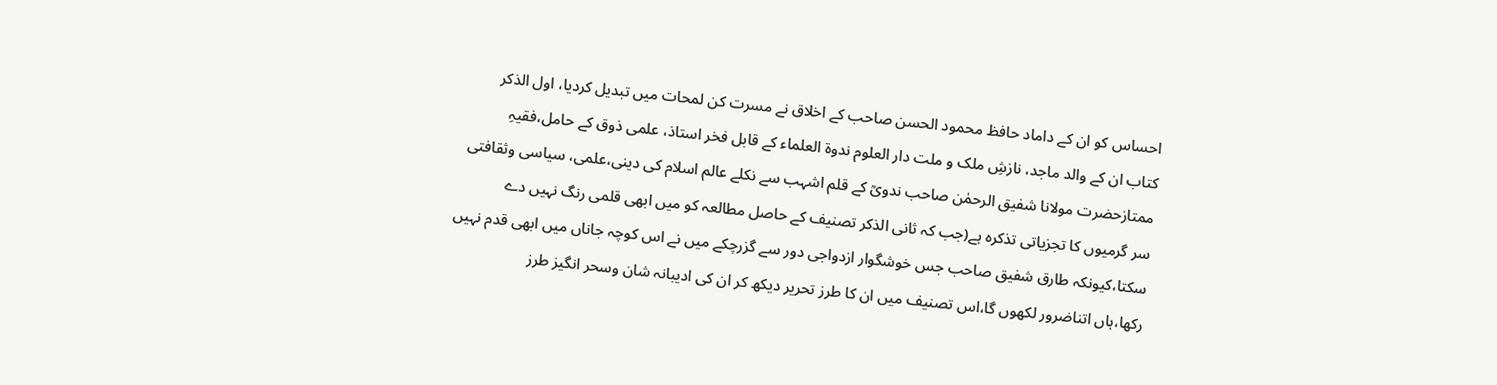احساس کو ان کے داماد حافظ محمود الحسن صاحب کے اخلاق نے مسرت کن لمحات میں تبدیل کردیا، اول الذکر کتاب ان کے والد ماجد، نازشِ ملک و ملت دار العلوم ندوة العلماء کے قابل فخر استاذ، علمی ذوق کے حامل،فقیہِ ممتازحضرت مولانا شفیق الرحمٰن صاحب ندویؒ کے قلم اشہب سے نکلے عالم اسلام کی دینی،علمی، سیاسی وثقافتی سر گرمیوں کا تجزیاتی تذکرہ ہے(جب کہ ثانی الذکر تصنیف کے حاصل مطالعہ کو میں ابھی قلمی رنگ نہیں دے سکتا،کیونکہ طارق شفیق صاحب جس خوشگوار ازدواجی دور سے گزرچکے میں نے اس کوچہ جاناں میں ابھی قدم نہیں رکھا،ہاں اتناضرور لکھوں گا،اس تصنیف میں ان کا طرز تحریر دیکھ کر ان کی ادیبانہ شان وسحر انگیز طرز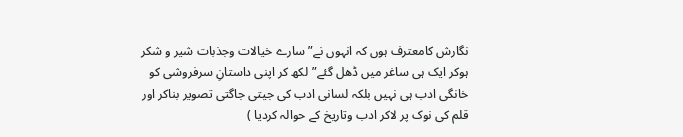نگارش کامعترف ہوں کہ انہوں نے”سارے خیالات وجذبات شیر و شکر ہوکر ایک ہی ساغر میں ڈھل گئے”لکھ کر اپنی داستانِ سرفروشی کو خانگی ادب ہی نہیں بلکہ لسانی ادب کی جیتی جاگتی تصویر بناکر اور قلم کی نوک پر لاکر ادب وتاریخ کے حوالہ کردیا )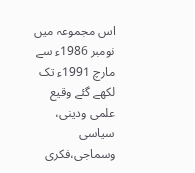اس مجموعہ میں نومبر 1986ء سے مارچ 1991ء تک لکھے گئے وقیع علمی ودینی، سیاسی وسماجی،فکری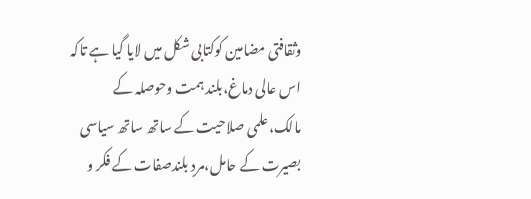وثقافتی مضامین کوکتابی شکل میں لایا گیا ہے تاکہ اس عالی دماغ،بلند ہمت وحوصلہ کے مالک،علمی صلاحیت کے ساتھ ساتھ سیاسی بصیرت کے حامل،مردِ بلندصفات کے فکر و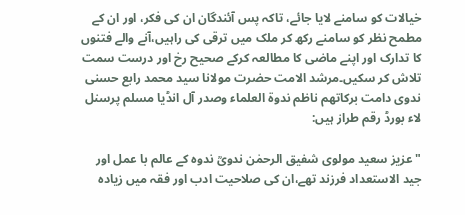خیالات کو سامنے لایا جائے، تاکہ پس آئندگان ان کی فکر، اور ان کے مطمح نظر کو سامنے رکھ کر ملک میں ترقی کی راہیں،آنے والے فتنوں کا تدارک اور اپنے ماضی کا مطالعہ کرکے صحیح رخ اور درست سمت تلاش کر سکیں۔مرشد الامت حضرت مولانا سید محمد رابع حسنی ندوی دامت برکاتھم ناظم ندوة العلماء وصدر آل انڈیا مسلم پرسنل لاء بورڈ رقم طراز ہیں:

"عزیز سعید مولوی شفیق الرحمٰن ندویؒ ندوہ کے عالم با عمل اور جید الاستعداد فرزند تھے،ان کی صلاحیت ادب اور فقہ میں زیادہ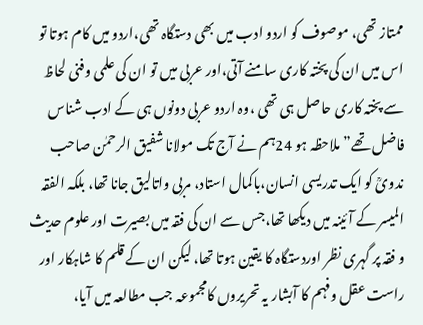ممتاز تھی، موصوف کو اردو ادب میں بھی دستگاہ تھی،اردو میں کام ہوتا تو اس میں ان کی پختہ کاری سامنے آتی،اور عربی میں تو ان کی علمی وفنی لحاظ سے پختہ کاری حاصل ہی تھی ،وہ اردو عربی دونوں ہی کے ادب شناس فاضل تھے” ملاحظہ ہو 24ہم نے آج تک مولانا شفیق الرحمٰن صاحب ندویؒ کو ایک تدریسی انسان،باکمال استاد، مربی واتالیق جانا تھا، بلکہ الفقہ المیسر کے آئینہ میں دیکھا تھا،جس سے ان کی فقہ میں بصیرت اور علوم حدیث و فقہ پر گہری نظر اوردستگاہ کا یقین ہوتا تھا، لیکن ان کے قلم کا شاہکار اور راست عقل وفہم کا آبشار یہ تحریروں کامجموعہ جب مطالعہ میں آیا،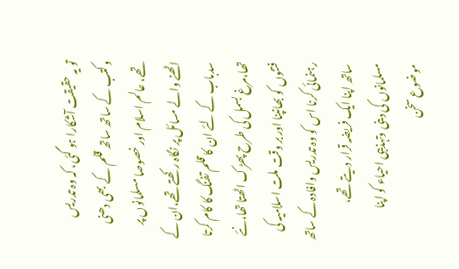تو یہ حقیقت آشکارا ہو گئی، کہ وہ تدریس وکتب کے ساتھ ساتھ قلم کے بھی دھنی تھے، عالم اسلام اور خصوصا مسلمانوں پر اٹھنے والے مسائل پر نگاہ رکھتے تھے،ان کے سدباب کے لئے ان کا قلم تفنگ کا کام کرتا تھا،مرغ بسمل کی طرح پھڑک اٹھتا تھا،نئے فتنوں کو بھانپنا اور بر وقت ملت اسلامیہ کی رہنمائی کرنا اس کو وہ تدریس وافادہ کے ساتھ ساتھ اپنا ایک فریضہ قرار دیتے تھے، مسلمانوں کی دینی وتہذیبی احیاء کو اپنا موضوع سخن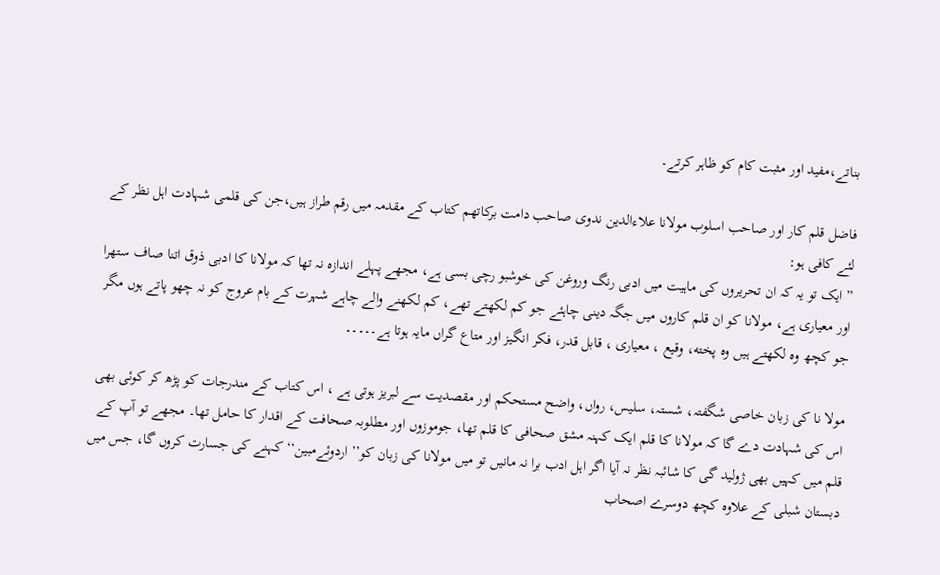بناتے،مفید اور مثبت کام کو ظاہر کرتے۔

فاضل قلم کار اور صاحب اسلوب مولانا علاءالدین ندوی صاحب دامت برکاتھم کتاب کے مقدمہ میں رقم طراز ہیں،جن کی قلمی شہادت اہل نظر کے لئے کافی ہو:
” ایک تو یہ کہ ان تحریروں کی ماہیت میں ادبی رنگ وروغن کی خوشبو رچی بسی ہے، مجھے پہلے اندازہ نہ تھا کہ مولانا کا ادبی ذوق اتنا صاف ستھرا اور معیاری ہے، مولانا کو ان قلم کاروں میں جگہ دینی چاہئے جو کم لکھتے تھے، کم لکھنے والے چاہے شہرت کے بام عروج کو نہ چھو پاتے ہوں مگر جو کچھ وہ لکھتے ہیں وہ پخته، وقیع ، معیاری ، قابل قدر، فکر انگیز اور متاع گراں مایہ ہوتا ہے۔۔۔۔۔

مولا نا کی زبان خاصی شگفتہ، شستہ، سلیس، رواں، واضح مستحکم اور مقصدیت سے لبریز ہوتی ہے ، اس کتاب کے مندرجات کو پڑھ کر کوئی بھی اس کی شہادت دے گا کہ مولانا کا قلم ایک کہنہ مشق صحافی کا قلم تھا، جوموزوں اور مطلوبہ صحافت کے اقدار کا حامل تھا۔ مجھے تو آپ کے قلم میں کہیں بھی ژولید گی کا شائبہ نظر نہ آیا اگر اہل ادب برا نہ مانیں تو میں مولانا کی زبان کو’’ اردوئےمبین‘‘ کہنے کی جسارت کروں گا، جس میں دبستان شبلی کے علاوہ کچھ دوسرے اصحاب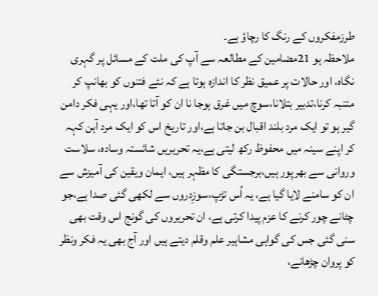طرزمفکروں کے رنگ کا رچاؤ ہے۔
ملاحظہ ہو 21مضامین کے مطالعہ سے آپ کی ملت کے مسائل پر گہری نگاہ، اور حالات پر عمیق نظر کا اندازہ ہوتا ہے کہ نئے فتنوں کو بھانپ کر متنبہ کرنا،تدبیر بتلانا،سوچ میں غرق ہوجا نا ان کو آتا تھا،اور یہی فکر دامن گیر ہو تو ایک مرد بلند اقبال بن جاتا ہے،اور تاریخ اس کو ایک مرد آہن کہہ کر اپنے سینہ میں محفوظ رکھ لیتی ہے،یہ تحریریں شائستہ وسادہ، سلاست وروانی سے بھرپور ہیں،برجستگی کا مظہر ہیں، ایمان ویقین کی آمیزش سے ان کو سامنے لایا گیا ہے، یہ اُس تڑپ،سوزِدروں سے لکھی گئی صدا ہے،جو چٹانے چور کرنے کا عزم پیدا کرتی ہے، ان تحریروں کی گونج اس وقت بھی سنی گئی جس کی گواہی مشاہیر علم وقلم دیتے ہیں اور آج بھی یہ فکر ونظر کو پروان چڑھانے،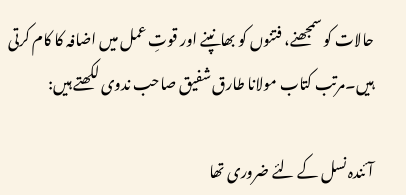حالات کو سمجھنے، فتنوں کو بھانپنے اور قوتِ عمل میں اضافہ کا کام کرتی ہیں۔مرتب کتاب مولانا طارق شفیق صاحب ندوی لکھتے ہیں:

آئندہ نسل کے لئے ضروری تھا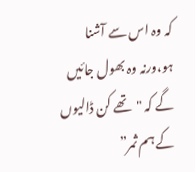کہ وہ اس سے آشنا ہو،ورنہ وہ بھول جائیں گے کہ "تھے کن ڈالیوں کے ہم ثمر”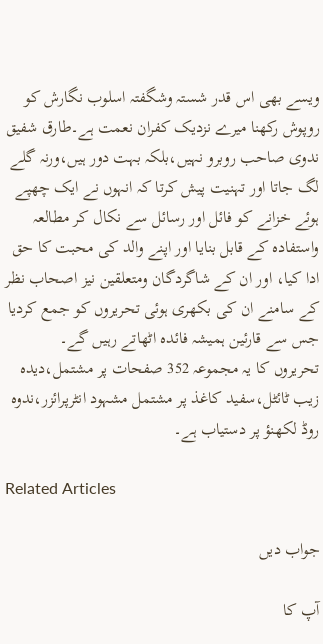ویسے بھی اس قدر شستہ وشگفتہ اسلوب نگارش کو روپوش رکھنا میرے نزدیک کفران نعمت ہے۔طارق شفیق ندوی صاحب روبرو نہیں،بلکہ بہت دور ہیں،ورنہ گلے لگ جاتا اور تہنیت پیش کرتا کہ انہوں نے ایک چھپے ہوئے خزانے کو فائل اور رسائل سے نکال کر مطالعہ واستفادہ کے قابل بنایا اور اپنے والد کی محبت کا حق ادا کیا، اور ان کے شاگردگان ومتعلقین نیز اصحاب نظر کے سامنے ان کی بکھری ہوئی تحریروں کو جمع کردیا جس سے قارئین ہمیشہ فائدہ اٹھاتے رہیں گے۔
تحریروں کا یہ مجموعہ 352 صفحات پر مشتمل،دیدہ زیب ٹائٹل،سفید کاغذ پر مشتمل مشہود انٹرپرائزر،ندوہ روڈ لکھنؤ پر دستیاب ہے۔

Related Articles

جواب دیں

آپ کا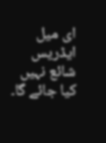ای میل ایڈریس شائع نہیں کیا جائے گا۔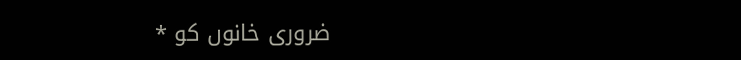ضروری خانوں کو *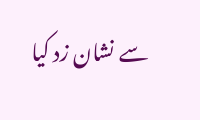سے نشان زد کیا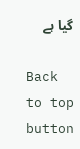گیا ہے

Back to top button